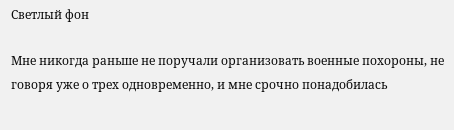Светлый фон

Мне никогда раньше не поручали организовать военные похороны, не говоря уже о трех одновременно, и мне срочно понадобилась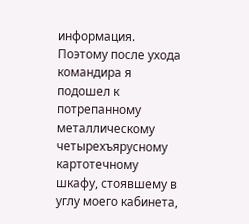информация. Поэтому после ухода командира я подошел к потрепанному металлическому четырехъярусному картотечному шкафу, стоявшему в углу моего кабинета,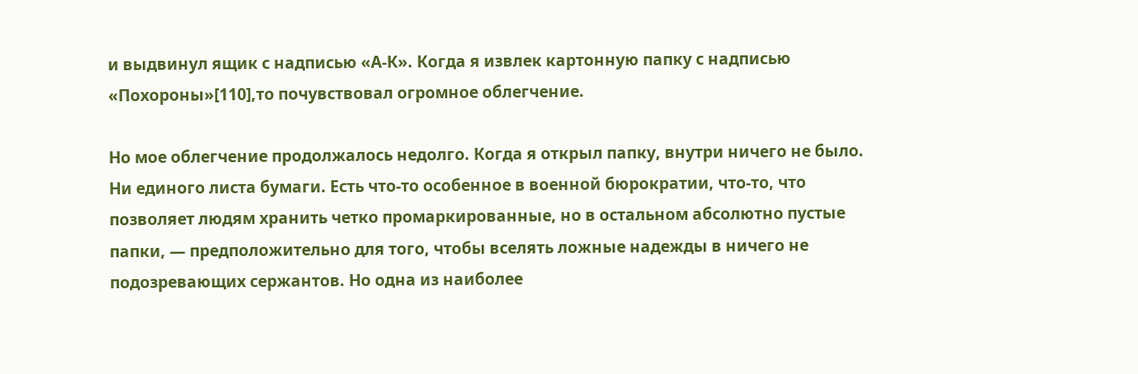и выдвинул ящик с надписью «А-К». Когда я извлек картонную папку с надписью «Похороны»[110],то почувствовал огромное облегчение.

Но мое облегчение продолжалось недолго. Когда я открыл папку, внутри ничего не было. Ни единого листа бумаги. Есть что-то особенное в военной бюрократии, что-то, что позволяет людям хранить четко промаркированные, но в остальном абсолютно пустые папки, — предположительно для того, чтобы вселять ложные надежды в ничего не подозревающих сержантов. Но одна из наиболее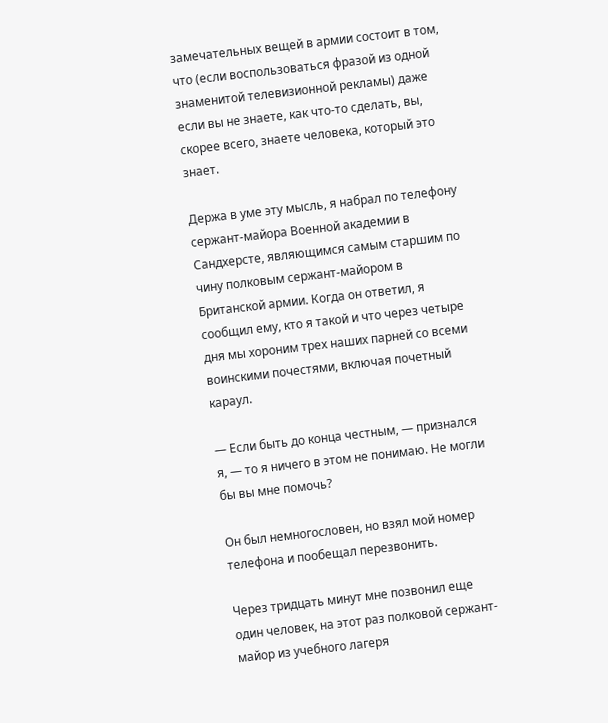замечательных вещей в армии состоит в том, что (если воспользоваться фразой из одной знаменитой телевизионной рекламы) даже если вы не знаете, как что-то сделать, вы, скорее всего, знаете человека, который это знает.

Держа в уме эту мысль, я набрал по телефону сержант-майора Военной академии в Сандхерсте, являющимся самым старшим по чину полковым сержант-майором в Британской армии. Когда он ответил, я сообщил ему, кто я такой и что через четыре дня мы хороним трех наших парней со всеми воинскими почестями, включая почетный караул.

— Если быть до конца честным, — признался я, — то я ничего в этом не понимаю. Не могли бы вы мне помочь?

Он был немногословен, но взял мой номер телефона и пообещал перезвонить.

Через тридцать минут мне позвонил еще один человек, на этот раз полковой сержант-майор из учебного лагеря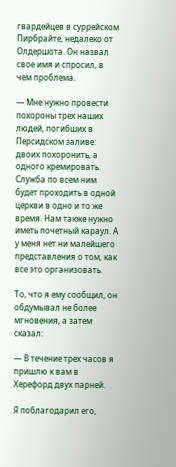гвардейцев в суррейском Пирбрайте, недалеко от Олдершота. Он назвал свое имя и спросил, в чем проблема.

— Мне нужно провести похороны трех наших людей, погибших в Персидском заливе: двоих похоронить, а одного кремировать. Служба по всем ним будет проходить в одной церкви в одно и то же время. Нам также нужно иметь почетный караул. А у меня нет ни малейшего представления о том, как все это организовать.

То, что я ему сообщил, он обдумывал не более мгновения, а затем сказал:

— В течение трех часов я пришлю к вам в Херефорд двух парней.

Я поблагодарил его,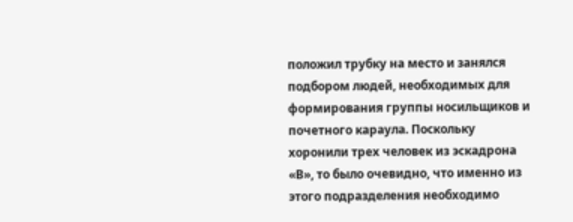положил трубку на место и занялся подбором людей, необходимых для формирования группы носильщиков и почетного караула. Поскольку хоронили трех человек из эскадрона «В», то было очевидно, что именно из этого подразделения необходимо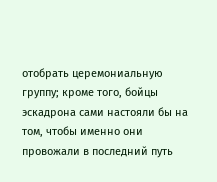отобрать церемониальную группу; кроме того, бойцы эскадрона сами настояли бы на том, чтобы именно они провожали в последний путь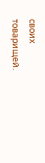своих товарищей.